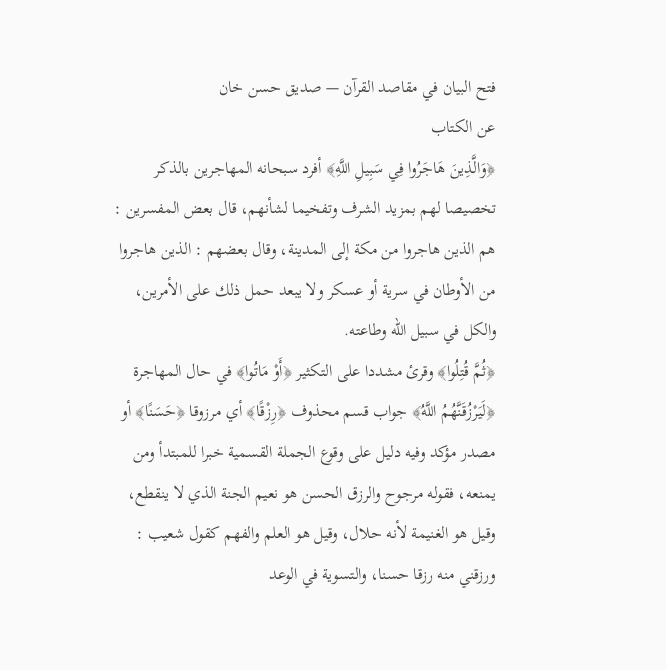فتح البيان في مقاصد القرآن — صديق حسن خان
عن الكتاب
﴿وَالَّذِينَ هَاجَرُوا فِي سَبِيلِ اللَّهِ﴾ أفرد سبحانه المهاجرين بالذكر تخصيصا لهم بمزيد الشرف وتفخيما لشأنهم، قال بعض المفسرين : هم الذين هاجروا من مكة إلى المدينة، وقال بعضهم : الذين هاجروا من الأوطان في سرية أو عسكر ولا يبعد حمل ذلك على الأمرين، والكل في سبيل الله وطاعته.
﴿ثُمَّ قُتِلُوا﴾ وقرئ مشددا على التكثير ﴿أَوْ مَاتُوا﴾ في حال المهاجرة ﴿لَيَرْزُقَنَّهُمُ اللَّهُ﴾ جواب قسم محذوف ﴿رِزْقًا﴾ أي مرزوقا ﴿حَسَنًا﴾ أو مصدر مؤكد وفيه دليل على وقوع الجملة القسمية خبرا للمبتدأ ومن يمنعه، فقوله مرجوح والرزق الحسن هو نعيم الجنة الذي لا ينقطع، وقيل هو الغنيمة لأنه حلال، وقيل هو العلم والفهم كقول شعيب : ورزقني منه رزقا حسنا، والتسوية في الوعد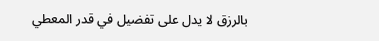بالرزق لا يدل على تفضيل في قدر المعطي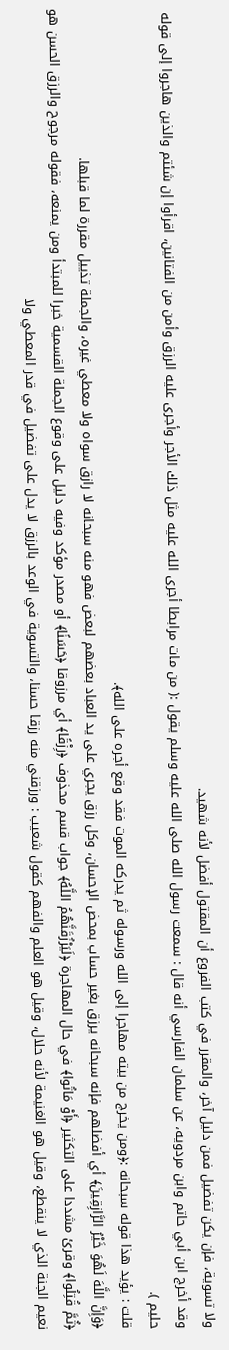ولا تسوية، فإن يكن تفضيل فمن دليل آخر، والمقرر في كتب الفروع أن المقتول أفضل لأنه شهيد.
وقد أخرج ابن أبي حاتم وابن مردويه، عن سلمان الفارسي أنه قال : سمعت رسول الله صلى الله عليه وسلم يقول :( من مات مرابطا أجرى الله عليه مثل ذلك الأجر وأجرى عليه الرزق وأمن من الفتانين، اقرأوا إن شئتم والذين هاجروا إلى قوله حليم ).
قلت : يؤيد هذا قوله سبحانه :﴿ومن يخرج من بيته مهاجرا إلى الله ورسوله ثم يدركه الموت فقد وقع أجره على الله﴾.
﴿وَإِنَّ اللَّهَ لَهُوَ خَيْرُ الرَّازِقِينَ﴾ أي أفضلهم فإنه سبحانه يرزق بغير حساب بمحض الإحسان، وكل رزق يجري على يد العباد بعضهم لبعض فهو منه سبحانه لا رازق سواه ولا معطي غيره، والجملة تذييل مقررة لما قبلها.
﴿ثُمَّ قُتِلُوا﴾ وقرئ مشددا على التكثير ﴿أَوْ مَاتُوا﴾ في حال المهاجرة ﴿لَيَرْزُقَنَّهُمُ اللَّهُ﴾ جواب قسم محذوف ﴿رِزْقًا﴾ أي مرزوقا ﴿حَسَنًا﴾ أو مصدر مؤكد وفيه دليل على وقوع الجملة القسمية خبرا للمبتدأ ومن يمنعه، فقوله مرجوح والرزق الحسن هو نعيم الجنة الذي لا ينقطع، وقيل هو الغنيمة لأنه حلال، وقيل هو العلم والفهم كقول شعيب : ورزقني منه رزقا حسنا، والتسوية في الوعد بالرزق لا يدل على تفضيل في قدر المعطي ولا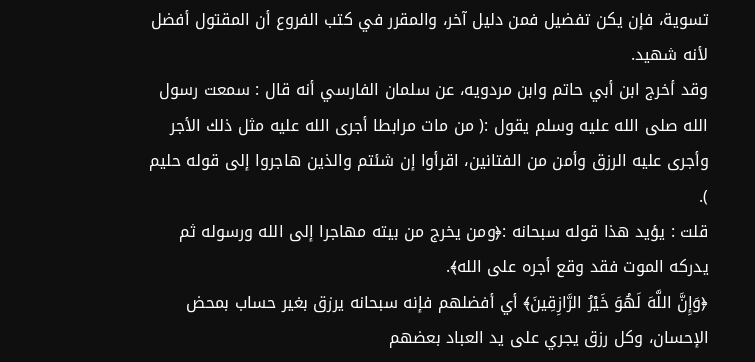تسوية، فإن يكن تفضيل فمن دليل آخر، والمقرر في كتب الفروع أن المقتول أفضل لأنه شهيد.
وقد أخرج ابن أبي حاتم وابن مردويه، عن سلمان الفارسي أنه قال : سمعت رسول الله صلى الله عليه وسلم يقول :( من مات مرابطا أجرى الله عليه مثل ذلك الأجر وأجرى عليه الرزق وأمن من الفتانين، اقرأوا إن شئتم والذين هاجروا إلى قوله حليم ).
قلت : يؤيد هذا قوله سبحانه :﴿ومن يخرج من بيته مهاجرا إلى الله ورسوله ثم يدركه الموت فقد وقع أجره على الله﴾.
﴿وَإِنَّ اللَّهَ لَهُوَ خَيْرُ الرَّازِقِينَ﴾ أي أفضلهم فإنه سبحانه يرزق بغير حساب بمحض الإحسان، وكل رزق يجري على يد العباد بعضهم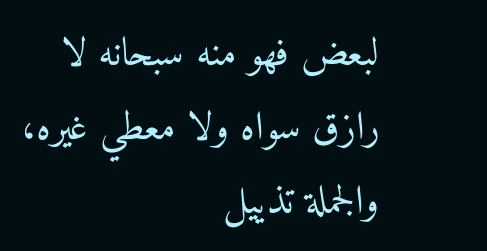لبعض فهو منه سبحانه لا رازق سواه ولا معطي غيره، والجملة تذييل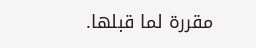مقررة لما قبلها.